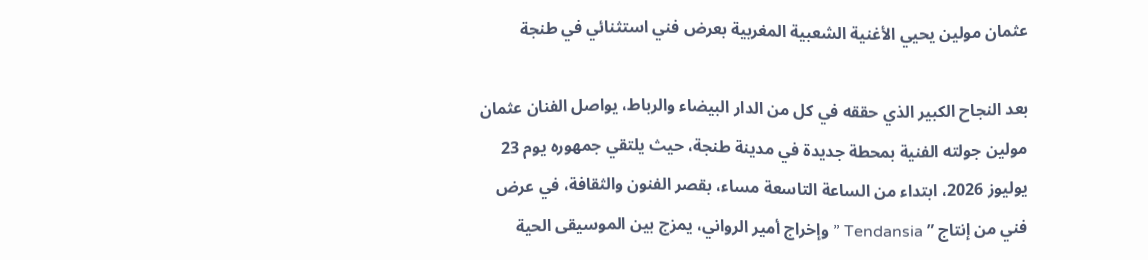عثمان مولين يحيي الأغنية الشعبية المغربية بعرض فني استثنائي في طنجة

بعد النجاح الكبير الذي حققه في كل من الدار البيضاء والرباط، يواصل الفنان عثمان مولين جولته الفنية بمحطة جديدة في مدينة طنجة، حيث يلتقي جمهوره يوم 23 يوليوز 2026، ابتداء من الساعة التاسعة مساء، بقصر الفنون والثقافة، في عرض فني من إنتاج ” Tendansia ” وإخراج أمير الرواني، يمزج بين الموسيقى الحية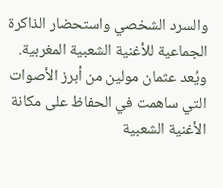والسرد الشخصي واستحضار الذاكرة الجماعية للأغنية الشعبية المغربية.
ويُعد عثمان مولين من أبرز الأصوات التي ساهمت في الحفاظ على مكانة الأغنية الشعبية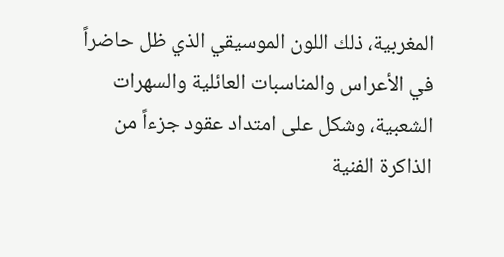المغربية، ذلك اللون الموسيقي الذي ظل حاضراً في الأعراس والمناسبات العائلية والسهرات الشعبية، وشكل على امتداد عقود جزءاً من الذاكرة الفنية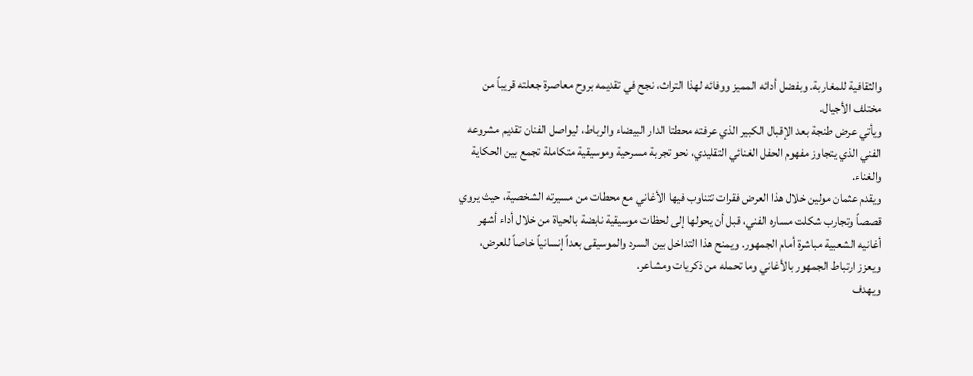والثقافية للمغاربة. وبفضل أدائه المميز ووفائه لهذا التراث، نجح في تقديمه بروح معاصرة جعلته قريباً من مختلف الأجيال.
ويأتي عرض طنجة بعد الإقبال الكبير الذي عرفته محطتا الدار البيضاء والرباط، ليواصل الفنان تقديم مشروعه الفني الذي يتجاوز مفهوم الحفل الغنائي التقليدي، نحو تجربة مسرحية وموسيقية متكاملة تجمع بين الحكاية والغناء.
ويقدم عثمان مولين خلال هذا العرض فقرات تتناوب فيها الأغاني مع محطات من مسيرته الشخصية، حيث يروي قصصاً وتجارب شكلت مساره الفني، قبل أن يحولها إلى لحظات موسيقية نابضة بالحياة من خلال أداء أشهر أغانيه الشعبية مباشرة أمام الجمهور. ويمنح هذا التداخل بين السرد والموسيقى بعداً إنسانياً خاصاً للعرض، ويعزز ارتباط الجمهور بالأغاني وما تحمله من ذكريات ومشاعر.
ويهدف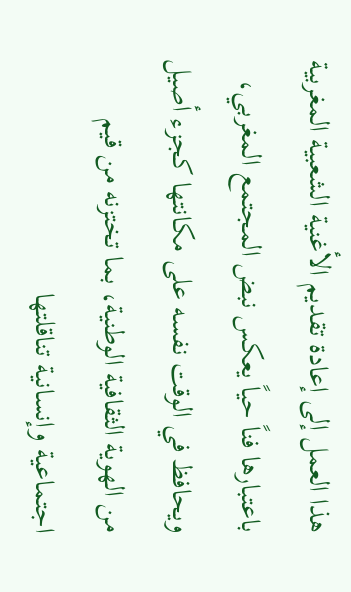هذا العمل إلى إعادة تقديم الأغنية الشعبية المغربية باعتبارها فناً حياً يعكس نبض المجتمع المغربي، ويحافظ في الوقت نفسه على مكانتها كجزء أصيل من الهوية الثقافية الوطنية، بما تختزنه من قيم اجتماعية وإنسانية تناقلتها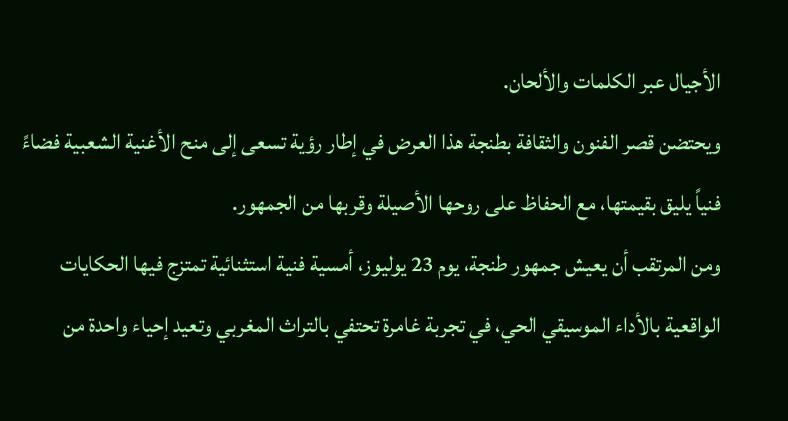الأجيال عبر الكلمات والألحان.
ويحتضن قصر الفنون والثقافة بطنجة هذا العرض في إطار رؤية تسعى إلى منح الأغنية الشعبية فضاءً فنياً يليق بقيمتها، مع الحفاظ على روحها الأصيلة وقربها من الجمهور.
ومن المرتقب أن يعيش جمهور طنجة، يوم 23 يوليوز، أمسية فنية استثنائية تمتزج فيها الحكايات الواقعية بالأداء الموسيقي الحي، في تجربة غامرة تحتفي بالتراث المغربي وتعيد إحياء واحدة من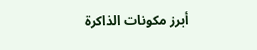أبرز مكونات الذاكرة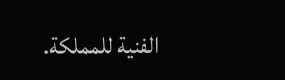الفنية للمملكة.